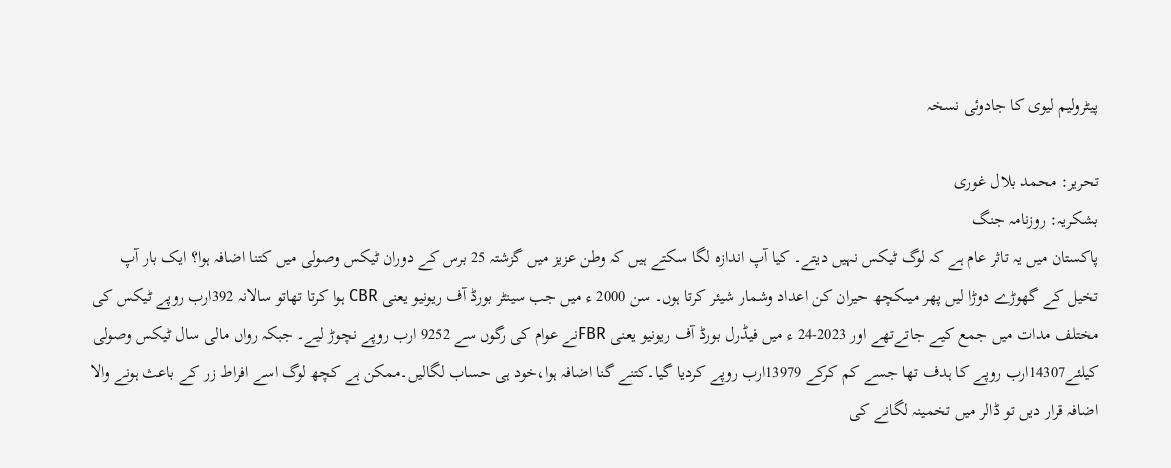پیٹرولیم لیوی کا جادوئی نسخہ

تحریر: محمد بلال غوری
بشکریہ: روزنامہ جنگ
پاکستان میں یہ تاثر عام ہے کہ لوگ ٹیکس نہیں دیتے۔ کیا آپ اندازہ لگا سکتے ہیں کہ وطن عزیز میں گزشتہ 25 برس کے دوران ٹیکس وصولی میں کتنا اضافہ ہوا؟ ایک بار آپ تخیل کے گھوڑے دوڑا لیں پھر میںکچھ حیران کن اعداد وشمار شیئر کرتا ہوں۔ سن 2000 ء میں جب سینٹر بورڈ آف ریونیو یعنی CBR ہوا کرتا تھاتو سالانہ 392ارب روپے ٹیکس کی مختلف مدات میں جمع کیے جاتےتھے اور 2023-24 ء میں فیڈرل بورڈ آف ریونیو یعنی FBRنے عوام کی رگوں سے 9252 ارب روپے نچوڑ لیے۔ جبکہ رواں مالی سال ٹیکس وصولی کیلئے14307ارب روپے کا ہدف تھا جسے کم کرکے 13979ارب روپے کردیا گیا۔کتنے گنا اضافہ ہوا،خود ہی حساب لگالیں۔ممکن ہے کچھ لوگ اسے افراط زر کے باعث ہونے والا اضافہ قرار دیں تو ڈالر میں تخمینہ لگانے کی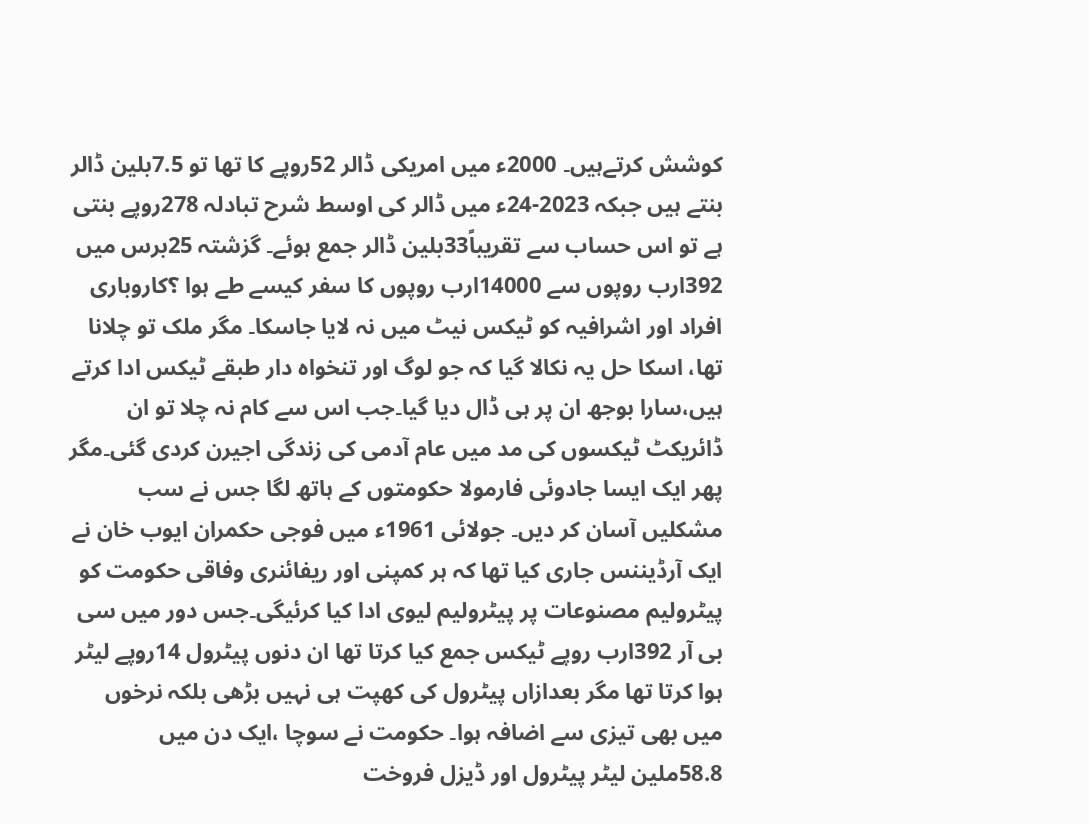کوشش کرتےہیں۔ 2000ء میں امریکی ڈالر 52روپے کا تھا تو 7.5بلین ڈالر بنتے ہیں جبکہ 2023-24ء میں ڈالر کی اوسط شرح تبادلہ 278روپے بنتی ہے تو اس حساب سے تقریباً33بلین ڈالر جمع ہوئے۔ گزشتہ 25برس میں 392ارب روپوں سے 14000ارب روپوں کا سفر کیسے طے ہوا ؟کاروباری افراد اور اشرافیہ کو ٹیکس نیٹ میں نہ لایا جاسکا۔ مگر ملک تو چلانا تھا، اسکا حل یہ نکالا گیا کہ جو لوگ اور تنخواہ دار طبقے ٹیکس ادا کرتے ہیں،سارا بوجھ ان پر ہی ڈال دیا گیا۔جب اس سے کام نہ چلا تو ان ڈائریکٹ ٹیکسوں کی مد میں عام آدمی کی زندگی اجیرن کردی گئی۔مگر پھر ایک ایسا جادوئی فارمولا حکومتوں کے ہاتھ لگا جس نے سب مشکلیں آسان کر دیں۔ جولائی 1961ء میں فوجی حکمران ایوب خان نے ایک آرڈیننس جاری کیا تھا کہ ہر کمپنی اور ریفائنری وفاقی حکومت کو پیٹرولیم مصنوعات پر پیٹرولیم لیوی ادا کیا کرئیگی۔جس دور میں سی بی آر 392ارب روپے ٹیکس جمع کیا کرتا تھا ان دنوں پیٹرول 14روپے لیٹر ہوا کرتا تھا مگر بعدازاں پیٹرول کی کھپت ہی نہیں بڑھی بلکہ نرخوں میں بھی تیزی سے اضافہ ہوا۔ حکومت نے سوچا ،ایک دن میں 58.8ملین لیٹر پیٹرول اور ڈیزل فروخت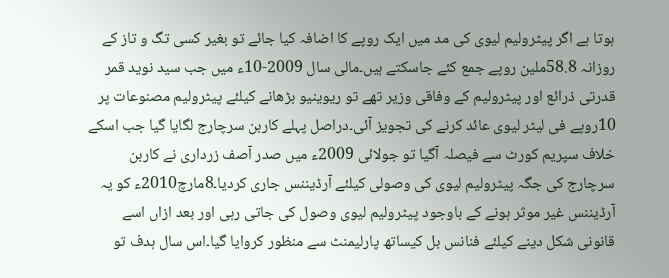ہوتا ہے اگر پیٹرولیم لیوی کی مد میں ایک روپے کا اضافہ کیا جائے تو بغیر کسی تگ و تاز کے روزانہ 58.8ملین روپے جمع کئے جاسکتے ہیں۔مالی سال 2009-10ء میں جب سید نوید قمر قدرتی ذرائع اور پیٹرولیم کے وفاقی وزیر تھے تو ریوینیو بڑھانے کیلئے پیٹرولیم مصنوعات پر 10روپے فی لیٹر لیوی عائد کرنے کی تجویز آئی۔دراصل پہلے کاربن سرچارج لگایا گیا جب اسکے خلاف سپریم کورٹ سے فیصلہ آگیا تو جولائی 2009ء میں صدر آصف زرداری نے کاربن سرچارج کی جگہ پیٹرولیم لیوی کی وصولی کیلئے آرڈیننس جاری کردیا۔8مارچ2010ء کو یہ آرڈیننس غیر موثر ہونے کے باوجود پیٹرولیم لیوی وصول کی جاتی رہی اور بعد ازاں اسے قانونی شکل دینے کیلئے فنانس بل کیساتھ پارلیمنٹ سے منظور کروایا گیا۔اس سال ہدف تو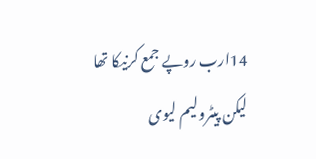14ارب روپے جمع کرنیکا تھا لیکن پیٹرولیم لیوی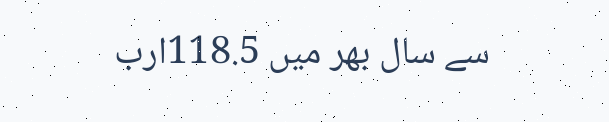سے سال بھر میں 118.5ارب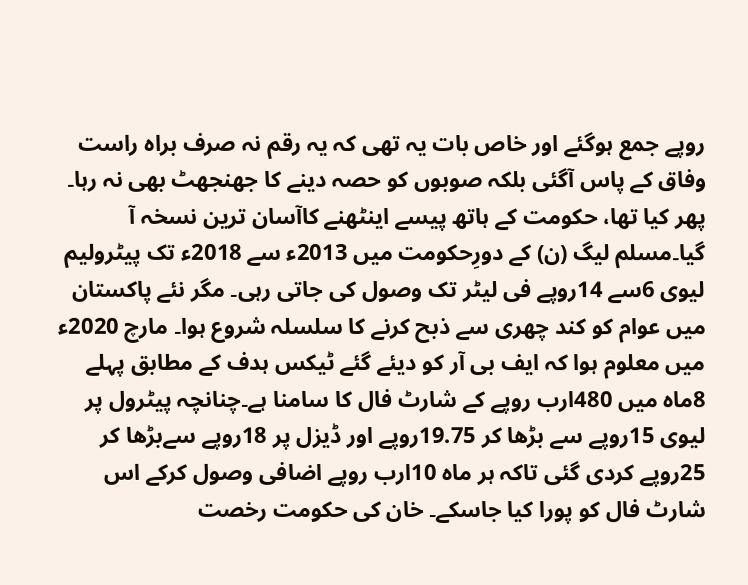روپے جمع ہوگئے اور خاص بات یہ تھی کہ یہ رقم نہ صرف براہ راست وفاق کے پاس آگئی بلکہ صوبوں کو حصہ دینے کا جھنجھٹ بھی نہ رہا۔ پھر کیا تھا، حکومت کے ہاتھ پیسے اینٹھنے کاآسان ترین نسخہ آ گیا۔مسلم لیگ (ن) کے دورِحکومت میں 2013ء سے 2018ء تک پیٹرولیم لیوی 6سے 14روپے فی لیٹر تک وصول کی جاتی رہی۔ مگر نئے پاکستان میں عوام کو کند چھری سے ذبح کرنے کا سلسلہ شروع ہوا۔ مارچ 2020ء میں معلوم ہوا کہ ایف بی آر کو دیئے گئے ٹیکس ہدف کے مطابق پہلے 8ماہ میں 480ارب روپے کے شارٹ فال کا سامنا ہے۔چنانچہ پیٹرول پر لیوی 15روپے سے بڑھا کر 19.75روپے اور ڈیزل پر 18روپے سےبڑھا کر 25روپے کردی گئی تاکہ ہر ماہ 10ارب روپے اضافی وصول کرکے اس شارٹ فال کو پورا کیا جاسکے۔ خان کی حکومت رخصت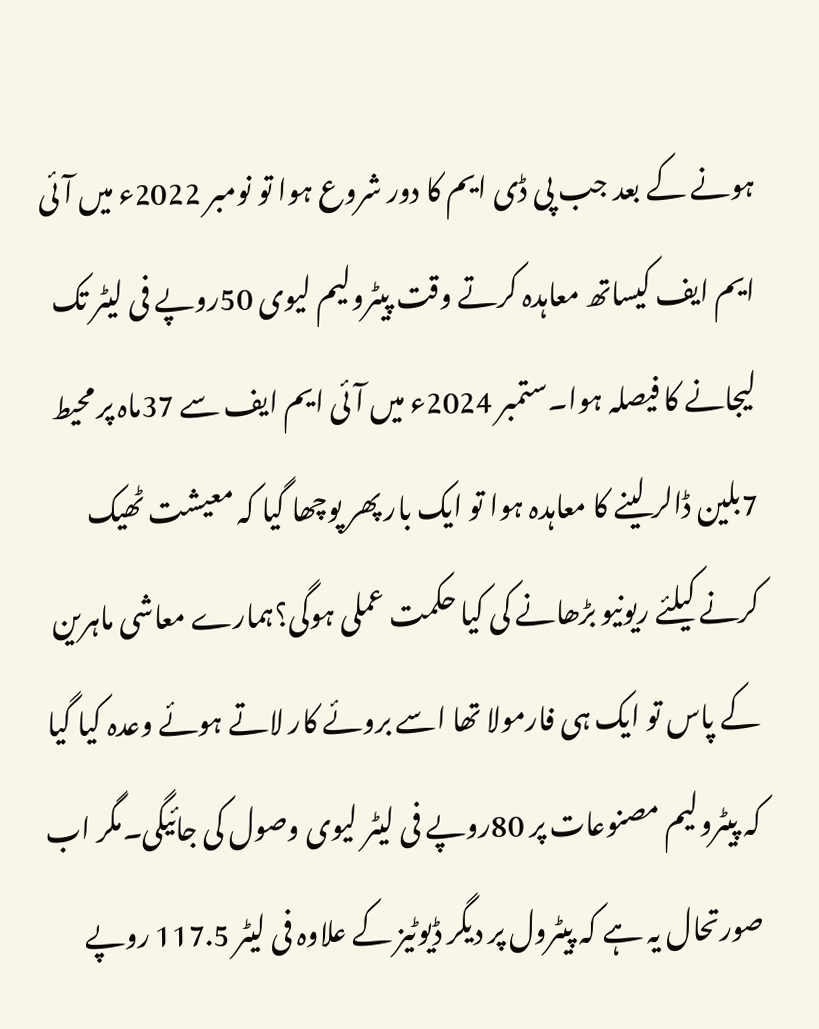ہونے کے بعد جب پی ڈی ایم کا دور شروع ہوا تو نومبر 2022ء میں آئی ایم ایف کیساتھ معاہدہ کرتے وقت پیٹرولیم لیوی 50روپے فی لیٹر تک لیجانے کا فیصلہ ہوا۔ستمبر 2024ء میں آئی ایم ایف سے 37ماہ پر محیط 7بلین ڈالر لینے کا معاہدہ ہوا تو ایک بار پھر پوچھا گیا کہ معیشت ٹھیک کرنے کیلئے ریونیو بڑھانے کی کیا حکمت عملی ہوگی؟ہمارے معاشی ماہرین کے پاس تو ایک ہی فارمولا تھا اسے بروئے کار لاتے ہوئے وعدہ کیا گیا کہ پیٹرولیم مصنوعات پر 80روپے فی لیٹر لیوی وصول کی جائیگی۔مگر اب صورتحال یہ ہے کہ پیٹرول پر دیگر ڈیوٹیز کے علاوہ فی لیٹر 117.5 روپے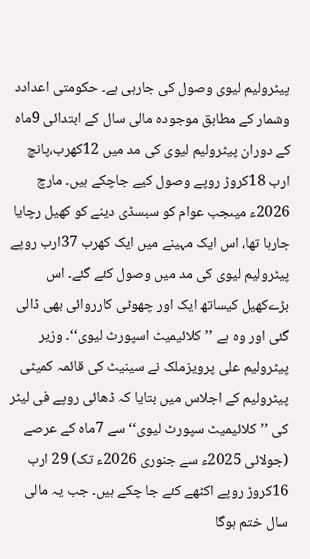پیٹرولیم لیوی وصول کی جارہی ہے۔ حکومتی اعدادد وشمار کے مطابق موجودہ مالی سال کے ابتدائی 9ماہ کے دوران پیٹرولیم لیوی کی مد میں 12کھرب،پانچ ارب 18کروڑ روپے وصول کیے جاچکے ہیں۔ مارچ 2026ء میںجب عوام کو سبسڈی دینے کو کھیل رچایا جارہا تھا، اس ایک مہینے میں ایک کھرب 37ارب روپے پیٹرولیم لیوی کی مد میں وصول کئے گئے۔ اس بڑےکھیل کیساتھ ایک اور چھوٹی کارروائی بھی ڈالی گئی اور وہ ہے ’’کلائیمیٹ اسپورٹ لیوی‘‘۔ وزیر پیٹرولیم علی پرویزملک نے سینیٹ کی قائمہ کمیٹی پیٹرولیم کے اجلاس میں بتایا کہ ڈھائی روپے فی لیٹر کی ’’کلائیمیٹ سپورٹ لیوی‘‘ سے 7ماہ کے عرصے (جولائی 2025ء سے جنوری 2026ء تک) 29 ارب 16کروڑ روپے اکٹھے کئے جا چکے ہیں۔ جب یہ مالی سال ختم ہوگا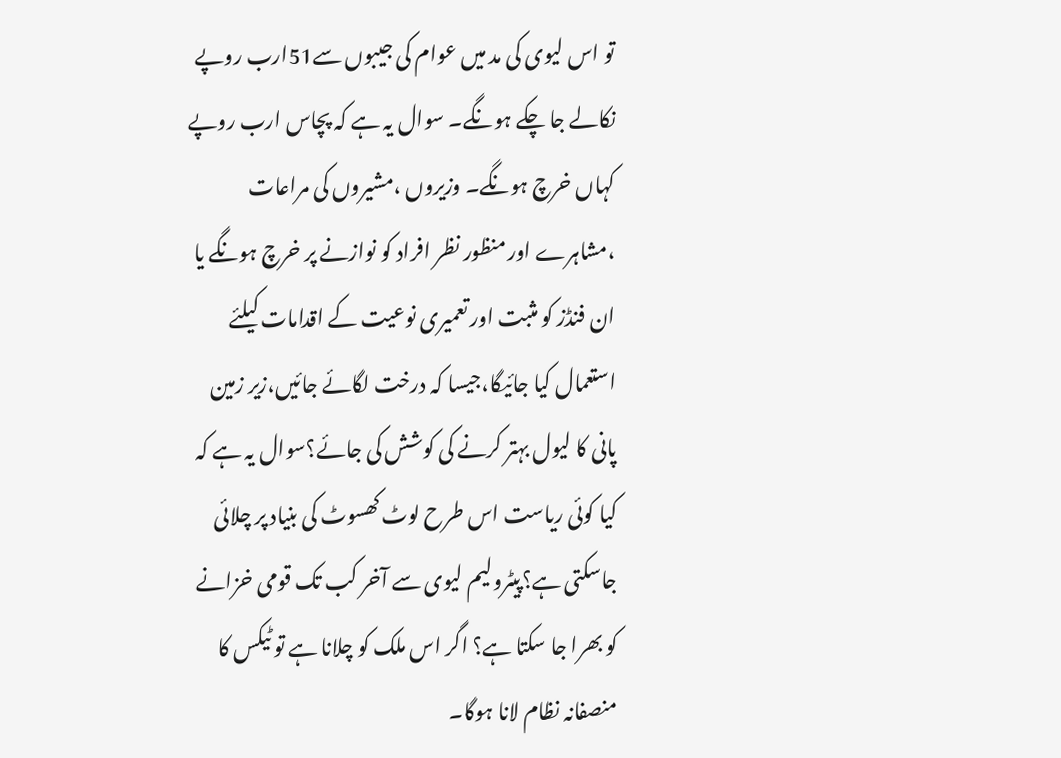تو اس لیوی کی مد میں عوام کی جیبوں سے51ارب روپے نکالے جا چکے ہونگے۔ سوال یہ ہے کہ پچاس ارب روپے کہاں خرچ ہونگے۔ وزیروں ،مشیروں کی مراعات ،مشاہرے اور منظور نظر افراد کو نوازنے پر خرچ ہونگے یا ان فنڈز کو مثبت اور تعمیری نوعیت کے اقدامات کیلئے استعمال کیا جائیگا،جیسا کہ درخت لگائے جائیں،زیر زمین پانی کا لیول بہتر کرنے کی کوشش کی جائے؟سوال یہ ہے کہ کیا کوئی ریاست اس طرح لوٹ کھسوٹ کی بنیاد پر چلائی جاسکتی ہے؟پیٹرولیم لیوی سے آخر کب تک قومی خزانے کو بھرا جا سکتا ہے؟ اگر اس ملک کو چلانا ہے تو ٹیکس کا منصفانہ نظام لانا ہوگا۔